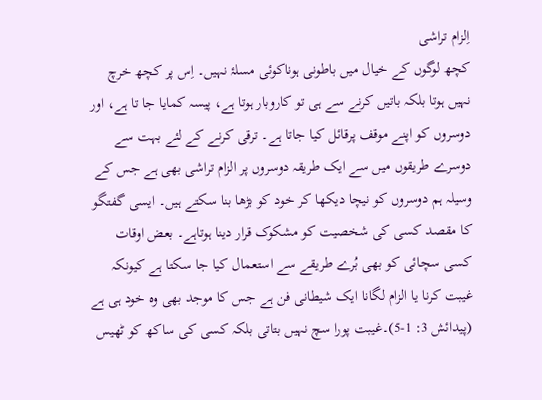اِلزام تراشی
کچھ لوگوں کے خیال میں باطونی ہوناکوئی مسلۂ نہیں۔ اِس پر کچھ خرچ نہیں ہوتا بلکہ باتیں کرنے سے ہی تو کاروبار ہوتا ہے، پیسہ کمایا جا تا ہے، اور دوسروں کو اپنے موقف پرقائل کیا جاتا ہے۔ ترقی کرنے کے لئے بہت سے دوسرے طریقوں میں سے ایک طریقہ دوسروں پر الزام تراشی بھی ہے جس کے وسیلہ ہم دوسروں کو نیچا دیکھا کر خود کو بڑھا بنا سکتے ہیں۔ ایسی گفتگو کا مقصد کسی کی شخصیت کو مشکوک قرار دینا ہوتاہے۔ بعض اوقات کسی سچائی کو بھی بُرے طریقے سے استعمال کیا جا سکتا ہے کیونکہ غیبت کرنا یا الزام لگانا ایک شیطانی فن ہے جس کا موجد بھی وہ خود ہی ہے (پیدائش 3: 1-5)۔غیبت پورا سچ نہیں بتاتی بلکہ کسی کی ساکھ کو ٹھیس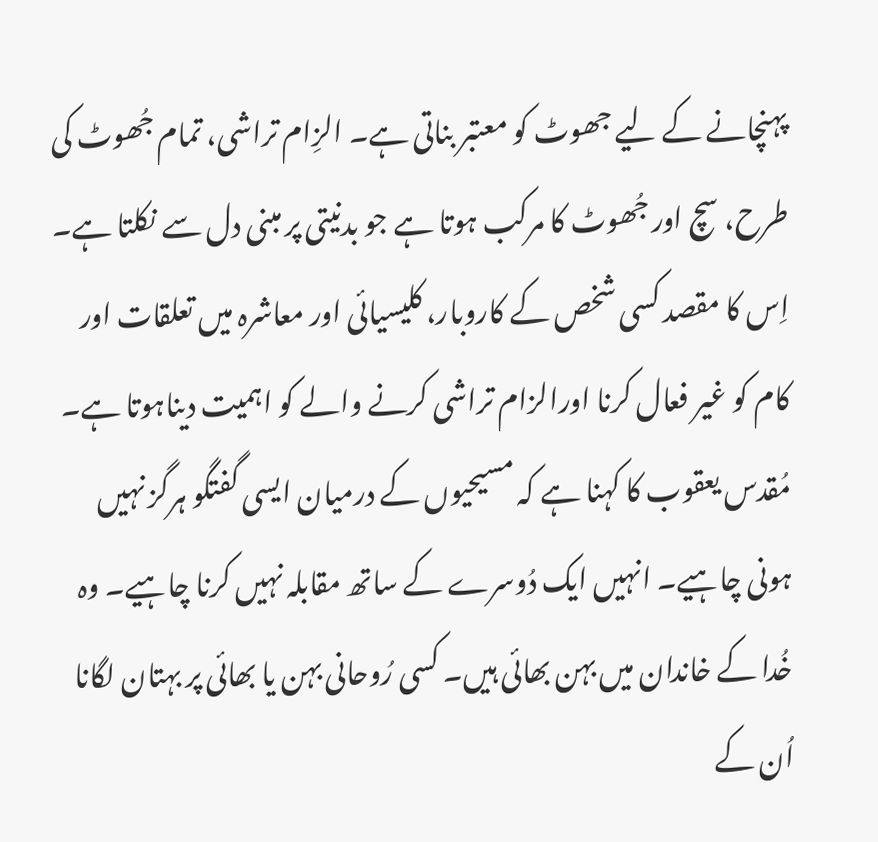پہنچانے کے لیے جھوٹ کو معتبر بناتی ہے۔ الزِام تراشی، تمام جُھوٹ کی طرح، سچ اور جُھوٹ کا مرکب ہوتا ہے جو بدنیتی پر مبنی دل سے نکلتا ہے۔ اِس کا مقصد کسی شخص کے کاروبار، کلیسیائی اور معاشرہ میں تعلقات اور کام کو غیر فعال کرنا اورالزام تراشی کرنے والے کو اہمیت دیناہوتا ہے۔
مُقدس یعقوب کا کہنا ہے کہ مسیحیوں کے درمیان ایسی گفتگو ہرگز نہیں ہونی چاہیے۔ انہیں ایک دُوسرے کے ساتھ مقابلہ نہیں کرنا چاہیے۔ وہ خُدا کے خاندان میں بہن بھائی ہیں۔ کسی رُوحانی بہن یا بھائی پر بہتان لگانا اُن کے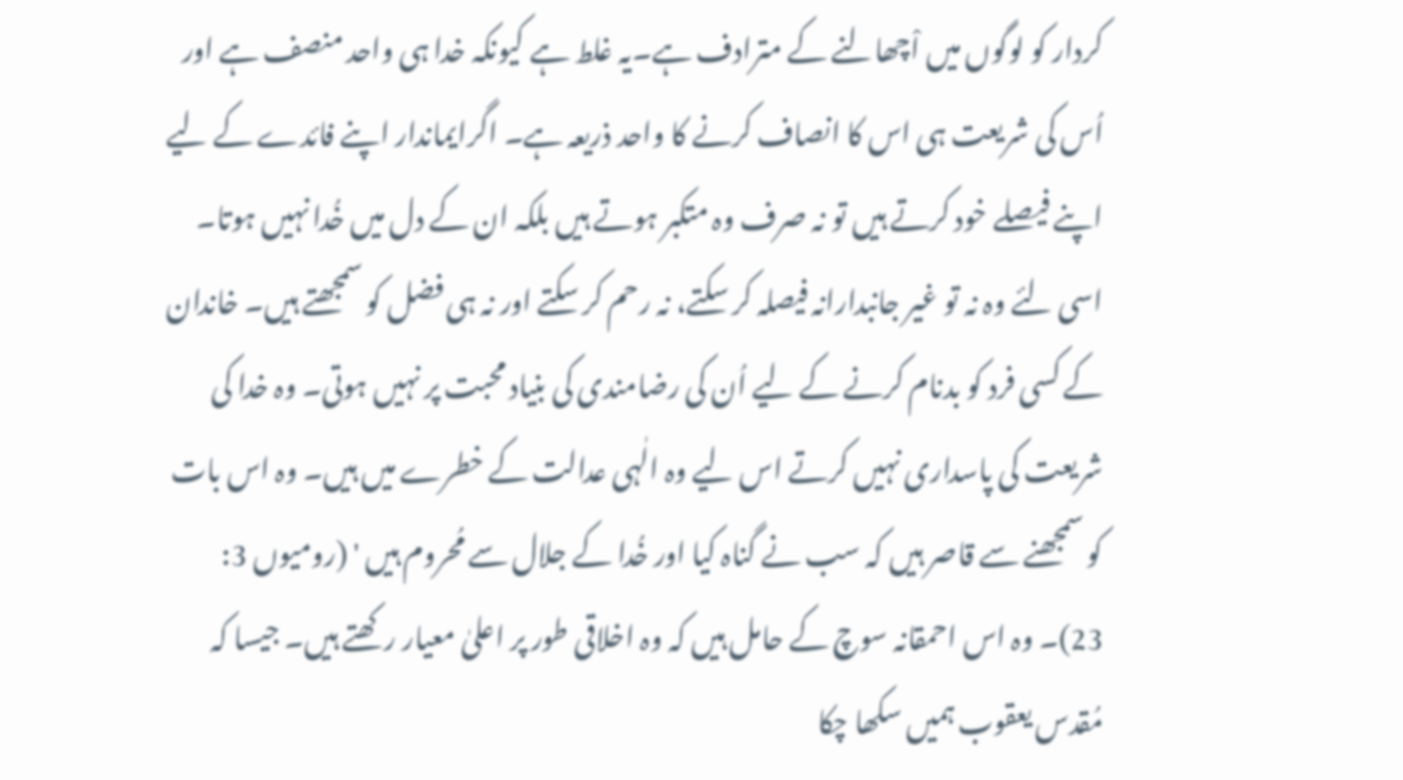کردار کو لوگوں میں اْچھالنے کے مترادف ہے۔یہ غلط ہے کیونکہ خدا ہی واحد منصف ہے اور اُس کی شریعت ہی اس کا انصاف کرنے کا واحد ذریعہ ہے۔ اگرایماندار اپنے فائدے کے لیے اپنے فیصلے خود کرتے ہیں تو نہ صرف وہ متکبر ہوتے ہیں بلکہ ان کے دل میں خُدا نہیں ہوتا۔ اسی لئے وہ نہ تو غیر جانبدارانہ فیصلہ کر سکتے، نہ رحم کر سکتے اور نہ ہی فضل کو سمجھتے ہیں۔ خاندان کے کسی فرد کو بدنام کرنے کے لیے اُن کی رضامندی کی بنیاد محبت پر نہیں ہوتی۔ وہ خدا کی شریعت کی پاسداری نہیں کرتے اس لیے وہ الٰہی عدالت کے خطرے میں ہیں۔ وہ اس بات کو سمجھنے سے قاصر ہیں کہ سب نے گناہ کیا اور خُدا کے جلال سے مُحروم ہیں ' (رومیوں 3: 23)۔ وہ اس احمقانہ سوچ کے حامل ہیں کہ وہ اخلاقی طور پر اعلیٰ معیار رکھتے ہیں۔ جیسا کہ مُقدس یعقوب ہمیں سکھا چکا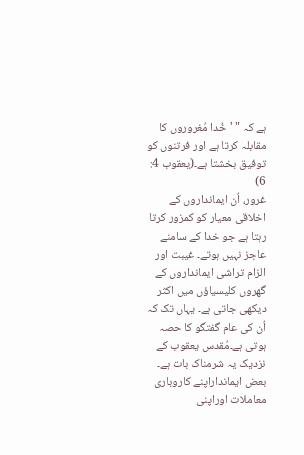ہے کہ " 'خُدا مُغروروں کا مقابلہ کرتا ہے اور فرتنوں کو توفیق بخشتا ہے۔(یعقوب 4: 6)
غرور، اُن ایمانداروں کے اخلاقی معیار کو کمزور کرتا رہتا ہے جو خدا کے سامنے عاجز نہیں ہوتے۔ غیبت اور الزام تراشی ایمانداروں کے گھروں کلیسیاؤں میں اکثر دیکھی جاتی ہے۔ یہاں تک کہ اُن کی عام گفتگو کا حصہ ہوتی ہے۔مُقدس یعقوب کے نزدیک یہ شرمناک بات ہے۔ بعض ایمانداراپنے کاروباری معاملات اوراپنی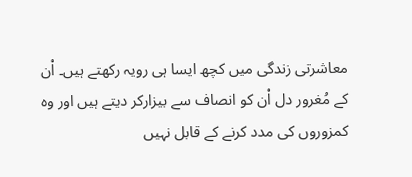معاشرتی زندگی میں کچھ ایسا ہی رویہ رکھتے ہیں۔ اْن کے مُغرور دل اْن کو انصاف سے بیزارکر دیتے ہیں اور وہ کمزوروں کی مدد کرنے کے قابل نہیں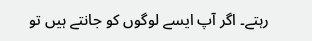رہتے۔ اگر آپ ایسے لوگوں کو جانتے ہیں تو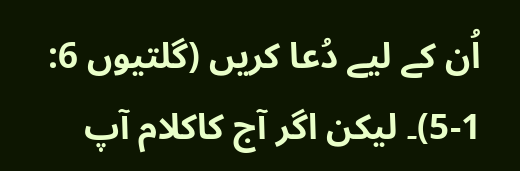اُن کے لیے دُعا کریں (گلتیوں 6: 1-5)۔ لیکن اگر آج کاکلام آپ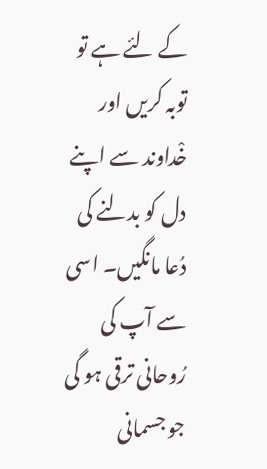کے لئے ہے تو توبہ کریں اور خْداوند سے اپنے دل کو بدلنے کی دُعا مانگیں۔ اسی سے آپ کی رُوحانی ترقی ہو گی جو جسمانی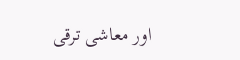اور معاشی ترقی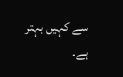سے کہیں بہتر ہے۔